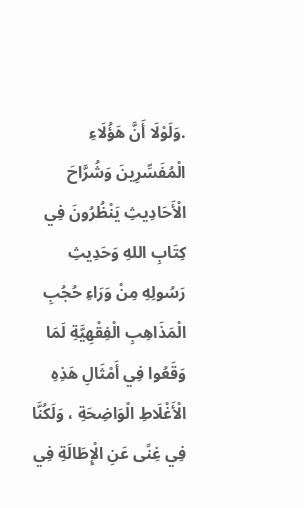.وَلَوْلَا أَنَّ هَؤُلَاءِ الْمُفَسِّرِينَ وَشُرَّاحَ الْأَحَادِيثِ يَنْظُرُونَ فِي كِتَابِ اللهِ وَحَدِيثِ رَسُولِهِ مِنْ وَرَاءِ حُجُبِ الْمَذَاهِبِ الْفِقْهِيَّةِ لَمَا وَقَعُوا فِي أَمْثَالِ هَذِهِ الْأَغْلَاطِ الْوَاضِحَةِ ، وَلَكُنَّا فِي غِنًى عَنِ الْإِطَالَةِ فِي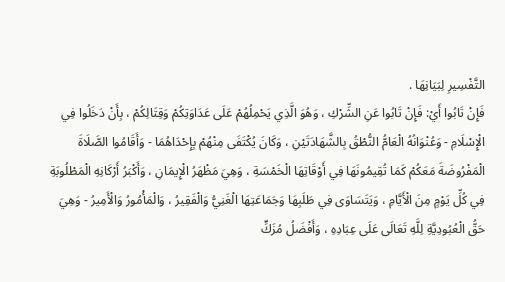التَّفْسِيرِ لِبَيَانِهَا .
فَإِنْ تَابُوا أَيْ: فَإِنْ تَابُوا عَنِ الشِّرْكِ ، وَهُوَ الَّذِي يَحْمِلُهُمْ عَلَى عَدَاوَتِكُمْ وَقِتَالِكُمْ ، بِأَنْ دَخَلُوا فِي الْإِسْلَامِ - وَعُنْوَانُهُ الْعَامُّ النُّطْقُ بِالشَّهَادَتَيْنِ ، وَكَانَ يُكْتَفَى مِنْهُمْ بِإِحْدَاهُمَا - وَأَقَامُوا الصَّلَاةَ الْمَفْرُوضَةَ مَعَكُمْ كَمَا تُقِيمُونَهَا فِي أَوْقَاتِهَا الْخَمْسَةِ ، وَهِيَ مَظْهَرُ الْإِيمَانِ ، وَأَكْبَرُ أَرْكَانِهِ الْمَطْلُوبَةِ فِي كُلِّ يَوْمٍ مِنَ الْأَيَّامِ ، وَيَتَسَاوَى فِي طَلَبِهَا وَجَمَاعَتِهَا الْغَنِيُّ وَالْفَقِيرُ ، وَالْمَأْمُورُ وَالْأَمِيرُ - وَهِيَ حَقُّ الْعُبُودِيَّةِ لِلَّهِ تَعَالَى عَلَى عِبَادِهِ ، وَأَفْضَلُ مُزَكٍّ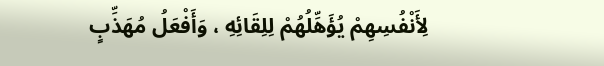لِأَنْفُسِهِمْ يُؤَهِّلُهُمْ لِلِقَائِهِ ، وَأَفْعَلُ مُهَذِّبٍ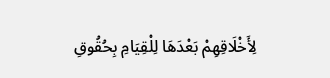لِأَخْلَاقِهِمْ بَعْدَهَا لِلْقِيَامِ بِحُقُوقِ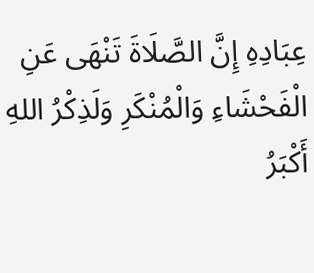عِبَادِهِ إِنَّ الصَّلَاةَ تَنْهَى عَنِ الْفَحْشَاءِ وَالْمُنْكَرِ وَلَذِكْرُ اللهِ أَكْبَرُ